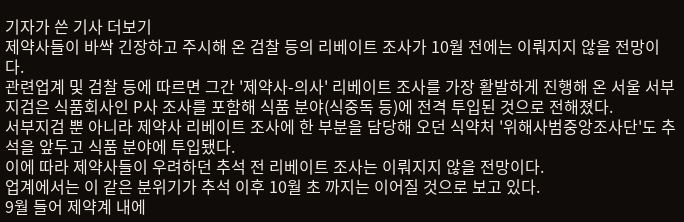기자가 쓴 기사 더보기
제약사들이 바싹 긴장하고 주시해 온 검찰 등의 리베이트 조사가 10월 전에는 이뤄지지 않을 전망이다.
관련업계 및 검찰 등에 따르면 그간 '제약사-의사' 리베이트 조사를 가장 활발하게 진행해 온 서울 서부지검은 식품회사인 P사 조사를 포함해 식품 분야(식중독 등)에 전격 투입된 것으로 전해졌다.
서부지검 뿐 아니라 제약사 리베이트 조사에 한 부분을 담당해 오던 식약처 '위해사범중앙조사단'도 추석을 앞두고 식품 분야에 투입됐다.
이에 따라 제약사들이 우려하던 추석 전 리베이트 조사는 이뤄지지 않을 전망이다.
업계에서는 이 같은 분위기가 추석 이후 10월 초 까지는 이어질 것으로 보고 있다.
9월 들어 제약계 내에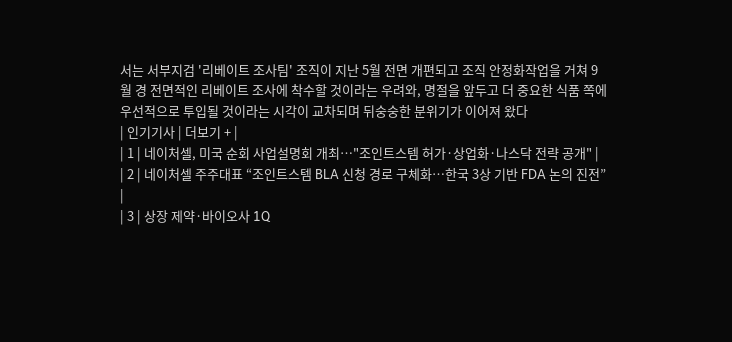서는 서부지검 '리베이트 조사팀' 조직이 지난 5월 전면 개편되고 조직 안정화작업을 거쳐 9월 경 전면적인 리베이트 조사에 착수할 것이라는 우려와, 명절을 앞두고 더 중요한 식품 쪽에 우선적으로 투입될 것이라는 시각이 교차되며 뒤숭숭한 분위기가 이어져 왔다
| 인기기사 | 더보기 + |
| 1 | 네이처셀, 미국 순회 사업설명회 개최…"조인트스템 허가·상업화·나스닥 전략 공개" |
| 2 | 네이처셀 주주대표 “조인트스템 BLA 신청 경로 구체화…한국 3상 기반 FDA 논의 진전” |
| 3 | 상장 제약·바이오사 1Q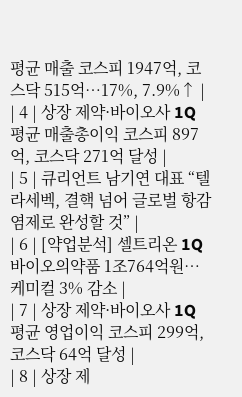평균 매출 코스피 1947억, 코스닥 515억…17%, 7.9%↑ |
| 4 | 상장 제약·바이오사 1Q 평균 매출총이익 코스피 897억, 코스닥 271억 달성 |
| 5 | 큐리언트 남기연 대표 “텔라세벡, 결핵 넘어 글로벌 항감염제로 완성할 것” |
| 6 | [약업분석] 셀트리온 1Q 바이오의약품 1조764억원…케미컬 3% 감소 |
| 7 | 상장 제약·바이오사 1Q 평균 영업이익 코스피 299억, 코스닥 64억 달성 |
| 8 | 상장 제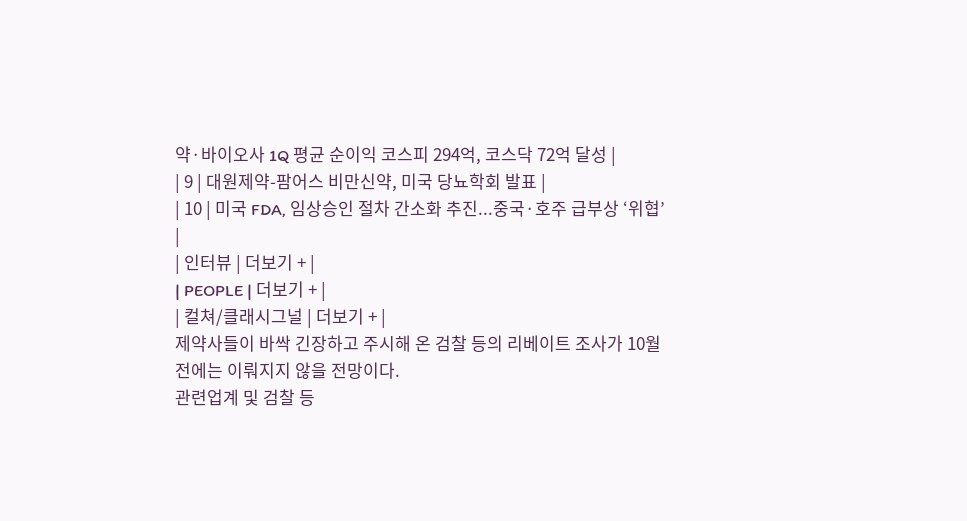약·바이오사 1Q 평균 순이익 코스피 294억, 코스닥 72억 달성 |
| 9 | 대원제약-팜어스 비만신약, 미국 당뇨학회 발표 |
| 10 | 미국 FDA, 임상승인 절차 간소화 추진...중국·호주 급부상 ‘위협’ |
| 인터뷰 | 더보기 + |
| PEOPLE | 더보기 + |
| 컬쳐/클래시그널 | 더보기 + |
제약사들이 바싹 긴장하고 주시해 온 검찰 등의 리베이트 조사가 10월 전에는 이뤄지지 않을 전망이다.
관련업계 및 검찰 등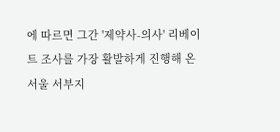에 따르면 그간 '제약사-의사' 리베이트 조사를 가장 활발하게 진행해 온 서울 서부지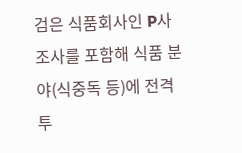검은 식품회사인 P사 조사를 포함해 식품 분야(식중독 등)에 전격 투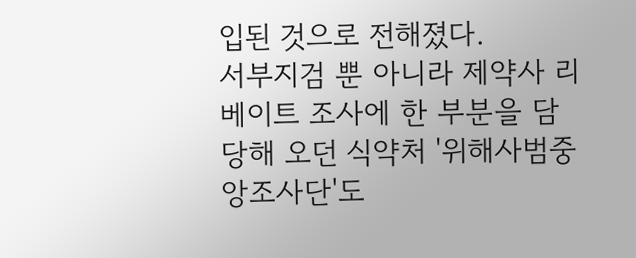입된 것으로 전해졌다.
서부지검 뿐 아니라 제약사 리베이트 조사에 한 부분을 담당해 오던 식약처 '위해사범중앙조사단'도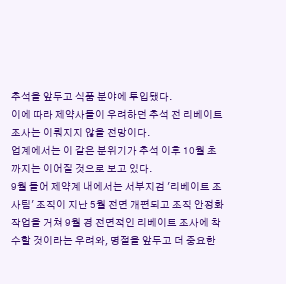추석을 앞두고 식품 분야에 투입됐다.
이에 따라 제약사들이 우려하던 추석 전 리베이트 조사는 이뤄지지 않을 전망이다.
업계에서는 이 같은 분위기가 추석 이후 10월 초 까지는 이어질 것으로 보고 있다.
9월 들어 제약계 내에서는 서부지검 '리베이트 조사팀' 조직이 지난 5월 전면 개편되고 조직 안정화작업을 거쳐 9월 경 전면적인 리베이트 조사에 착수할 것이라는 우려와, 명절을 앞두고 더 중요한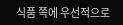식품 쪽에 우선적으로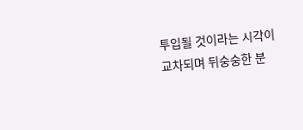투입될 것이라는 시각이 교차되며 뒤숭숭한 분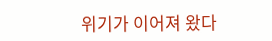위기가 이어져 왔다